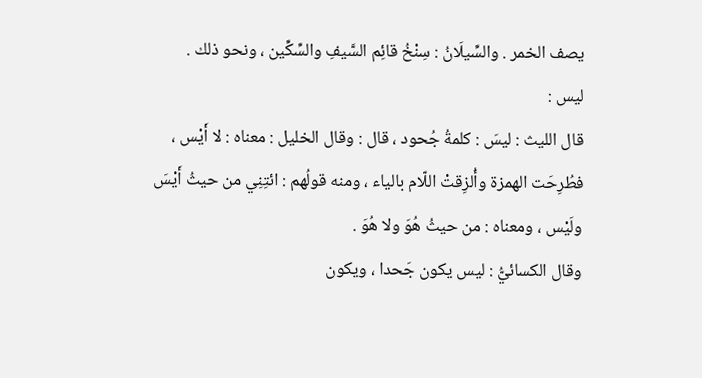يصف الخمر . والسِّيلَانُ : سِنْخُ قائِم السَّيفِ والسِّكِّين ، ونحو ذلك .
ليس :
قال الليث : ليسَ : كلمةُ جُحود ، قال : وقال الخليل : معناه : لا أَيْس ، فطُرِحَت الهمزة وأُلزِقتْ اللّام بالياء ، ومنه قولُهم : ائتِنِي من حيثُ أَيْسَ ولَيْس ، ومعناه : من حيثُ هُوَ ولا هُوَ .
وقال الكسائيُّ : ليس يكون جَحدا ، ويكون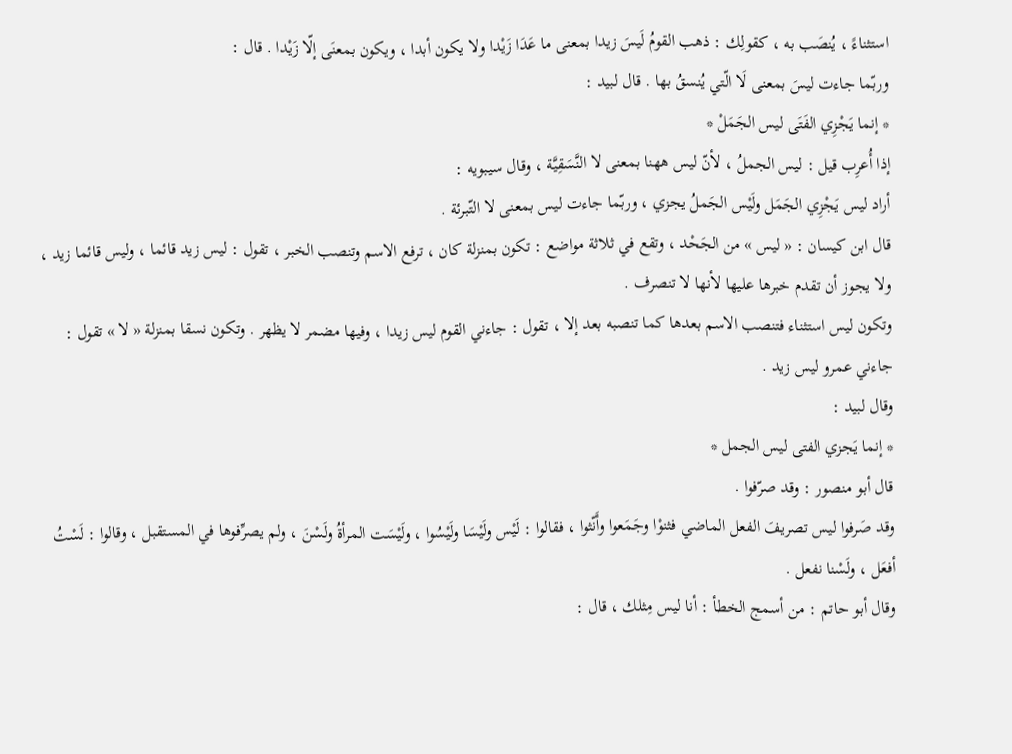استثناءً ، يُنصَب به ، كقولِك : ذهب القومُ لَيسَ زيدا بمعنى ما عَدَا زَيْدا ولا يكون أبدا ، ويكون بمعنَى إلّا زَيْدا . قال :
وربّما جاءت ليسَ بمعنى لَا الّتي يُنسقُ بها . قال لبيد :
* إنما يَجْزِي الفَتَى ليس الجَمَلْ *
إذا أُعرِب قيل : ليس الجملُ ، لأنّ ليس ههنا بمعنى لا النَّسَقِيَّة ، وقال سيبويه :
أراد ليس يَجْزِي الجَمَل ولَيْس الجَملُ يجزي ، وربّما جاءت ليس بمعنى لا التّبرئة .
قال ابن كيسان : « ليس » من الجَحْد ، وتقع في ثلاثة مواضع : تكون بمنزلة كان ، ترفع الاسم وتنصب الخبر ، تقول : ليس زيد قائما ، وليس قائما زيد ، ولا يجوز أن تقدم خبرها عليها لأنها لا تنصرف .
وتكون ليس استثناء فتنصب الاسم بعدها كما تنصبه بعد إلا ، تقول : جاءني القوم ليس زيدا ، وفيها مضمر لا يظهر . وتكون نسقا بمنزلة « لا » تقول : جاءني عمرو ليس زيد .
وقال لبيد :
* إنما يَجزي الفتى ليس الجمل *
قال أبو منصور : وقد صرّفوا .
وقد صَرفوا ليس تصريفَ الفعل الماضي فثنوْا وجَمَعوا وأَنّثوا ، فقالوا : لَيْس ولَيْسَا ولَيْسُوا ، ولَيْسَت المرأةُ ولَسْنَ ، ولم يصرِّفوها في المستقبل ، وقالوا : لَسْتُ أفعَل ، ولَسْنا نفعل .
وقال أبو حاتم : من أسمج الخطأ : أنا ليس مِثلك ، قال :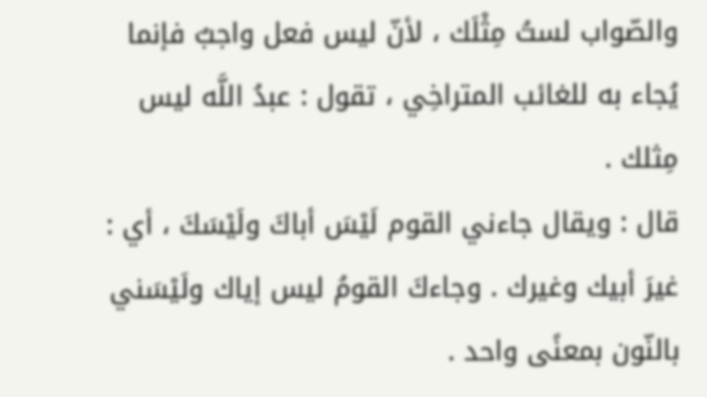والصّواب لستُ مِثْلَك ، لأنّ ليس فعل واجبٌ فإنما يُجاء به للغائب المتراخِي ، تقول : عبدُ اللَّه ليس مِثلك .
قال : ويقال جاءني القوم لَيْسَ أباكَ ولَيْسَكَ ، أي : غيرَ أبيك وغيرك . وجاءكَ القومُ ليس إياك ولَيْسَني بالنّون بمعنًى واحد .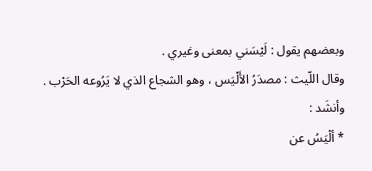وبعضهم يقول : لَيْسَني بمعنى وغيري .
وقال اللّيث : مصدَرُ الأَلْيَس ، وهو الشجاع الذي لا يَرُوعه الحَرْب .
وأنشَد :
* ألْيَسُ عن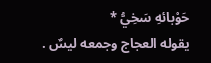حَوْبائهِ سَخِيُّ *
يقوله العجاج وجمعه ليسٌ .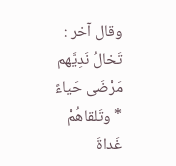وقال آخر :
تَخالُ نَدِيَّهم مَرْضَى حَياءً * وتَلقاهُمْ غَداةَ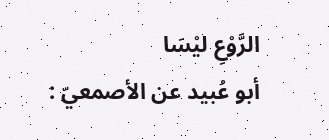الرَّوْعِ ليْسَا
أبو عُبيد عن الأصمعيّ :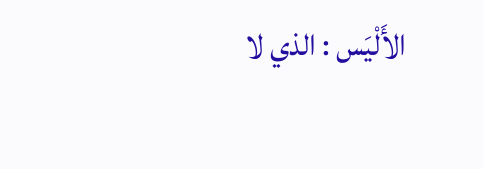الأَلْيَس : الذي لا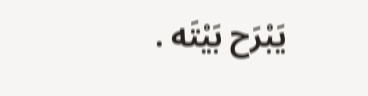يَبْرَح بَيْتَه .